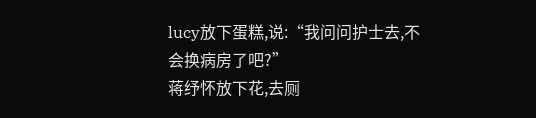lucy放下蛋糕,说:“我问问护士去,不会换病房了吧?”
蒋纾怀放下花,去厕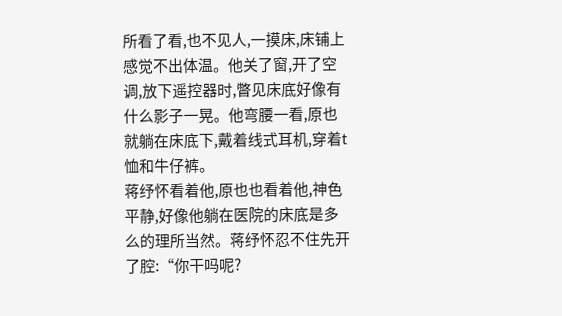所看了看,也不见人,一摸床,床铺上感觉不出体温。他关了窗,开了空调,放下遥控器时,瞥见床底好像有什么影子一晃。他弯腰一看,原也就躺在床底下,戴着线式耳机,穿着t恤和牛仔裤。
蒋纾怀看着他,原也也看着他,神色平静,好像他躺在医院的床底是多么的理所当然。蒋纾怀忍不住先开了腔:“你干吗呢?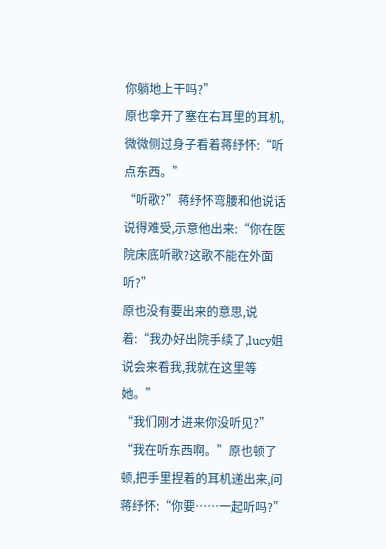你躺地上干吗?”
原也拿开了塞在右耳里的耳机,微微侧过身子看着蒋纾怀:“听点东西。”
“听歌?”蒋纾怀弯腰和他说话说得难受,示意他出来:“你在医院床底听歌?这歌不能在外面听?”
原也没有要出来的意思,说着:“我办好出院手续了,lucy姐说会来看我,我就在这里等她。”
“我们刚才进来你没听见?”
“我在听东西啊。”原也顿了顿,把手里捏着的耳机递出来,问蒋纾怀:“你要……一起听吗?”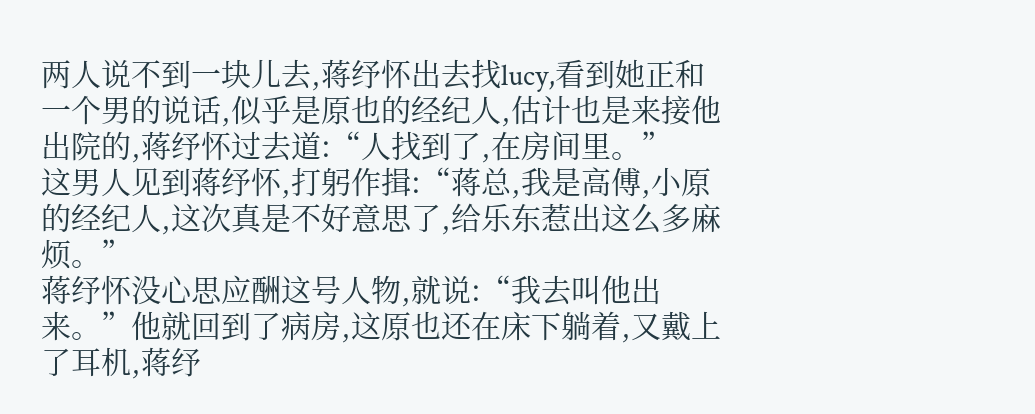两人说不到一块儿去,蒋纾怀出去找lucy,看到她正和一个男的说话,似乎是原也的经纪人,估计也是来接他出院的,蒋纾怀过去道:“人找到了,在房间里。”
这男人见到蒋纾怀,打躬作揖:“蒋总,我是高傅,小原的经纪人,这次真是不好意思了,给乐东惹出这么多麻烦。”
蒋纾怀没心思应酬这号人物,就说:“我去叫他出来。”他就回到了病房,这原也还在床下躺着,又戴上了耳机,蒋纾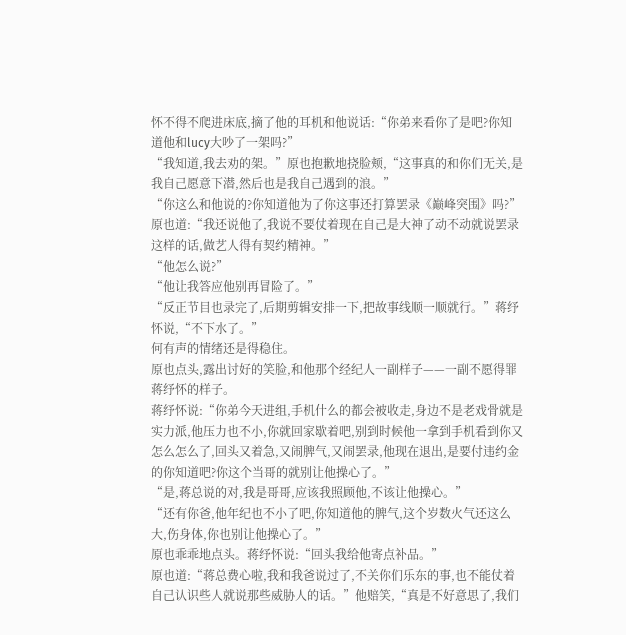怀不得不爬进床底,摘了他的耳机和他说话:“你弟来看你了是吧?你知道他和lucy大吵了一架吗?”
“我知道,我去劝的架。”原也抱歉地挠脸颊,“这事真的和你们无关,是我自己愿意下潜,然后也是我自己遇到的浪。”
“你这么和他说的?你知道他为了你这事还打算罢录《巅峰突围》吗?”
原也道:“我还说他了,我说不要仗着现在自己是大神了动不动就说罢录这样的话,做艺人得有契约精神。”
“他怎么说?”
“他让我答应他别再冒险了。”
“反正节目也录完了,后期剪辑安排一下,把故事线顺一顺就行。”蒋纾怀说,“不下水了。”
何有声的情绪还是得稳住。
原也点头,露出讨好的笑脸,和他那个经纪人一副样子——一副不愿得罪蒋纾怀的样子。
蒋纾怀说:“你弟今天进组,手机什么的都会被收走,身边不是老戏骨就是实力派,他压力也不小,你就回家歇着吧,别到时候他一拿到手机看到你又怎么怎么了,回头又着急,又闹脾气,又闹罢录,他现在退出,是要付违约金的你知道吧?你这个当哥的就别让他操心了。”
“是,蒋总说的对,我是哥哥,应该我照顾他,不该让他操心。”
“还有你爸,他年纪也不小了吧,你知道他的脾气,这个岁数火气还这么大,伤身体,你也别让他操心了。”
原也乖乖地点头。蒋纾怀说:“回头我给他寄点补品。”
原也道:“蒋总费心啦,我和我爸说过了,不关你们乐东的事,也不能仗着自己认识些人就说那些威胁人的话。”他赔笑,“真是不好意思了,我们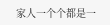家人一个个都是一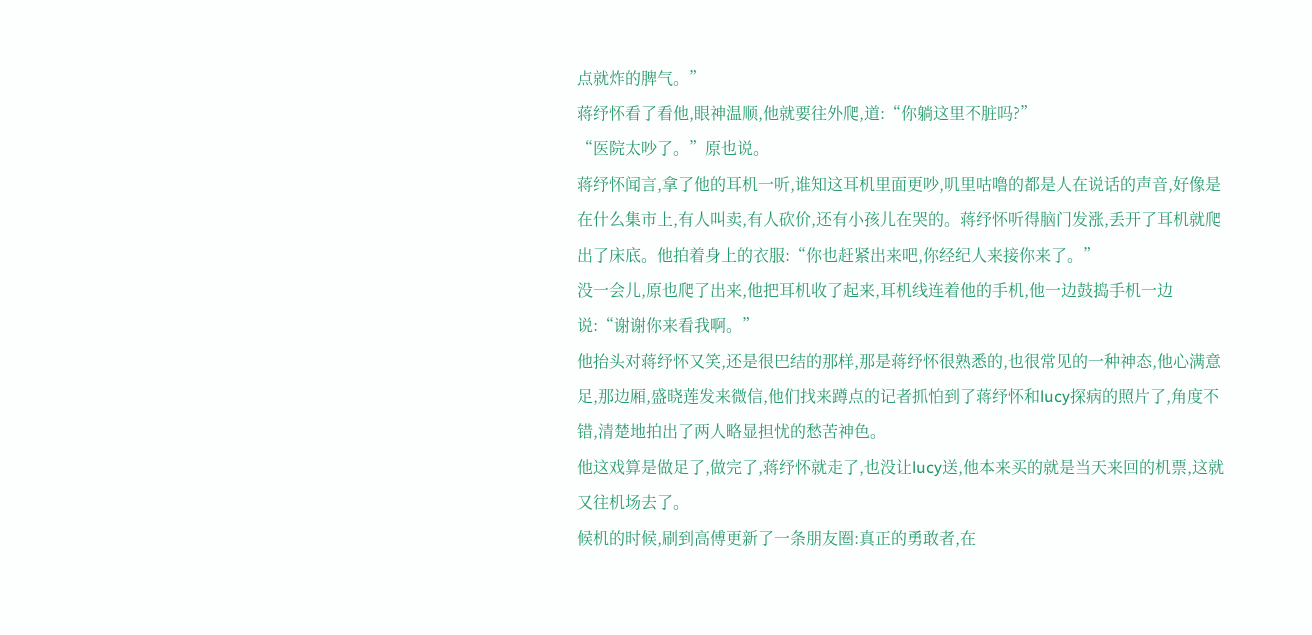点就炸的脾气。”
蒋纾怀看了看他,眼神温顺,他就要往外爬,道:“你躺这里不脏吗?”
“医院太吵了。”原也说。
蒋纾怀闻言,拿了他的耳机一听,谁知这耳机里面更吵,叽里咕噜的都是人在说话的声音,好像是在什么集市上,有人叫卖,有人砍价,还有小孩儿在哭的。蒋纾怀听得脑门发涨,丢开了耳机就爬出了床底。他拍着身上的衣服:“你也赶紧出来吧,你经纪人来接你来了。”
没一会儿,原也爬了出来,他把耳机收了起来,耳机线连着他的手机,他一边鼓捣手机一边说:“谢谢你来看我啊。”
他抬头对蒋纾怀又笑,还是很巴结的那样,那是蒋纾怀很熟悉的,也很常见的一种神态,他心满意足,那边厢,盛晓莲发来微信,他们找来蹲点的记者抓怕到了蒋纾怀和lucy探病的照片了,角度不错,清楚地拍出了两人略显担忧的愁苦神色。
他这戏算是做足了,做完了,蒋纾怀就走了,也没让lucy送,他本来买的就是当天来回的机票,这就又往机场去了。
候机的时候,刷到高傅更新了一条朋友圈:真正的勇敢者,在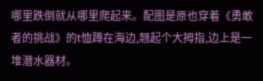哪里跌倒就从哪里爬起来。配图是原也穿着《勇敢者的挑战》的t恤蹲在海边,翘起个大拇指,边上是一堆潜水器材。